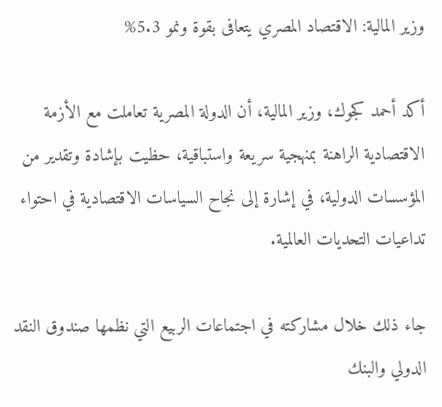وزير المالية: الاقتصاد المصري يتعافى بقوة ونمو 5.3%

أكد أحمد كجوك، وزير المالية، أن الدولة المصرية تعاملت مع الأزمة الاقتصادية الراهنة بمنهجية سريعة واستباقية، حظيت بإشادة وتقدير من المؤسسات الدولية، في إشارة إلى نجاح السياسات الاقتصادية في احتواء تداعيات التحديات العالمية.

جاء ذلك خلال مشاركته في اجتماعات الربيع التي نظمها صندوق النقد الدولي والبنك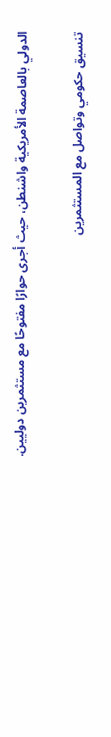الدولي بالعاصمة الأمريكية واشنطن، حيث أجرى حوارًا مفتوحًا مع مستثمرين دوليين.

تنسيق حكومي وتواصل مع المستثمرين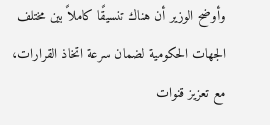وأوضح الوزير أن هناك تنسيقًا كاملاً بين مختلف الجهات الحكومية لضمان سرعة اتخاذ القرارات، مع تعزيز قنوات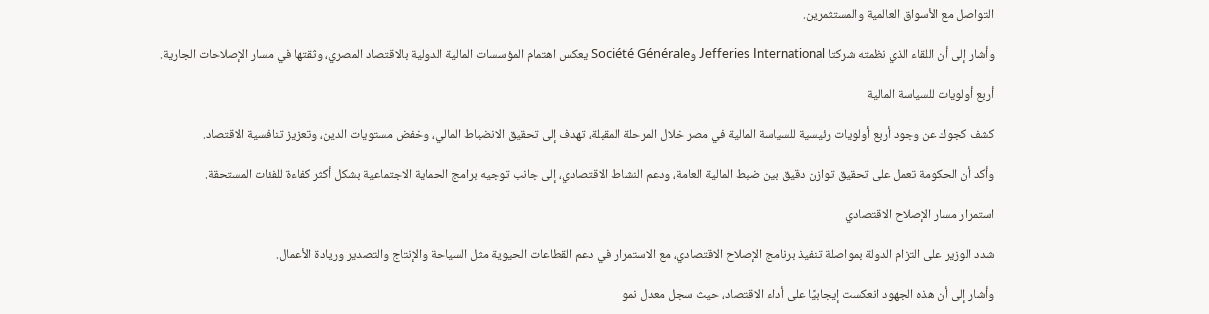التواصل مع الأسواق العالمية والمستثمرين.

وأشار إلى أن اللقاء الذي نظمته شركتا Jefferies International وSociété Générale يعكس اهتمام المؤسسات المالية الدولية بالاقتصاد المصري، وثقتها في مسار الإصلاحات الجارية.

أربع أولويات للسياسة المالية

كشف كجوك عن وجود أربع أولويات رئيسية للسياسة المالية في مصر خلال المرحلة المقبلة، تهدف إلى تحقيق الانضباط المالي، وخفض مستويات الدين، وتعزيز تنافسية الاقتصاد.

وأكد أن الحكومة تعمل على تحقيق توازن دقيق بين ضبط المالية العامة، ودعم النشاط الاقتصادي، إلى جانب توجيه برامج الحماية الاجتماعية بشكل أكثر كفاءة للفئات المستحقة.

استمرار مسار الإصلاح الاقتصادي

شدد الوزير على التزام الدولة بمواصلة تنفيذ برنامج الإصلاح الاقتصادي، مع الاستمرار في دعم القطاعات الحيوية مثل السياحة والإنتاج والتصدير وريادة الأعمال.

وأشار إلى أن هذه الجهود انعكست إيجابيًا على أداء الاقتصاد، حيث سجل معدل نمو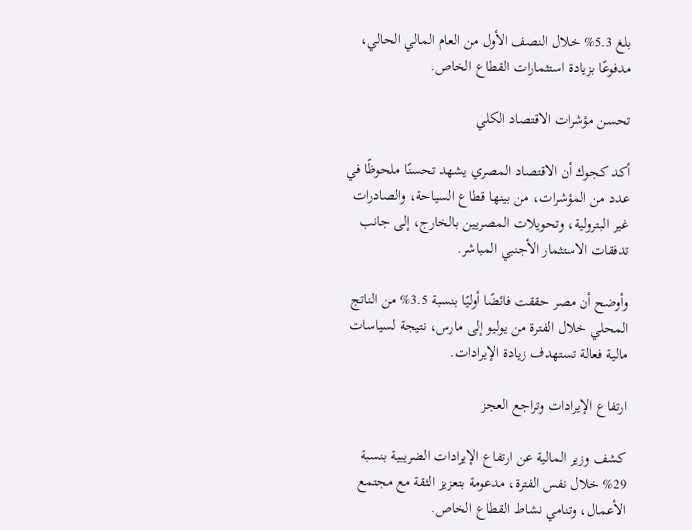بلغ 5.3% خلال النصف الأول من العام المالي الحالي، مدفوعًا بزيادة استثمارات القطاع الخاص.

تحسن مؤشرات الاقتصاد الكلي

أكد كجوك أن الاقتصاد المصري يشهد تحسنًا ملحوظًا في عدد من المؤشرات، من بينها قطاع السياحة، والصادرات غير البترولية، وتحويلات المصريين بالخارج، إلى جانب تدفقات الاستثمار الأجنبي المباشر.

وأوضح أن مصر حققت فائضًا أوليًا بنسبة 3.5% من الناتج المحلي خلال الفترة من يوليو إلى مارس، نتيجة لسياسات مالية فعالة تستهدف زيادة الإيرادات.

ارتفاع الإيرادات وتراجع العجز

كشف وزير المالية عن ارتفاع الإيرادات الضريبية بنسبة 29% خلال نفس الفترة، مدعومة بتعزيز الثقة مع مجتمع الأعمال، وتنامي نشاط القطاع الخاص.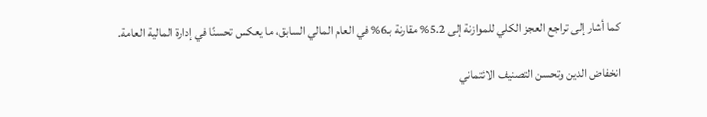كما أشار إلى تراجع العجز الكلي للموازنة إلى 5.2% مقارنة بـ6% في العام المالي السابق، ما يعكس تحسنًا في إدارة المالية العامة.

انخفاض الدين وتحسن التصنيف الائتماني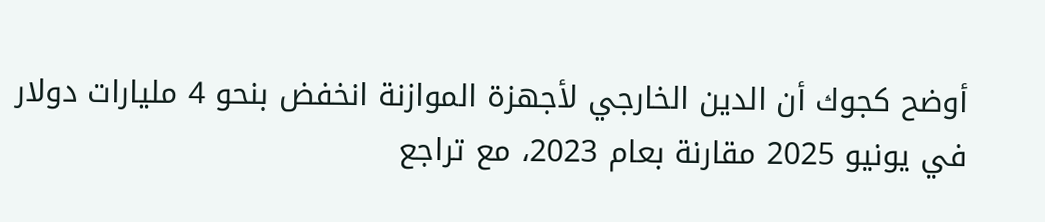أوضح كجوك أن الدين الخارجي لأجهزة الموازنة انخفض بنحو 4 مليارات دولار في يونيو 2025 مقارنة بعام 2023، مع تراجع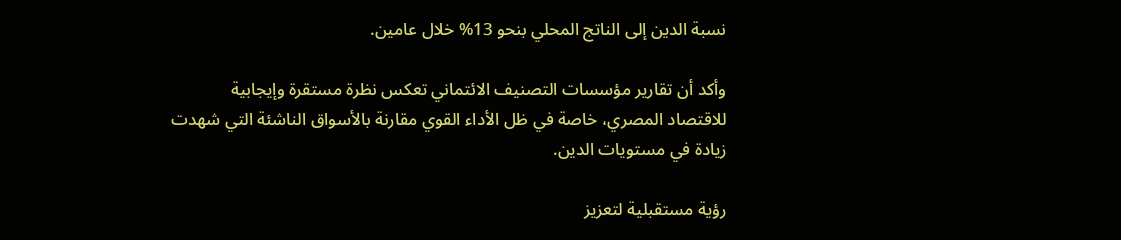نسبة الدين إلى الناتج المحلي بنحو 13% خلال عامين.

وأكد أن تقارير مؤسسات التصنيف الائتماني تعكس نظرة مستقرة وإيجابية للاقتصاد المصري، خاصة في ظل الأداء القوي مقارنة بالأسواق الناشئة التي شهدت زيادة في مستويات الدين.

رؤية مستقبلية لتعزيز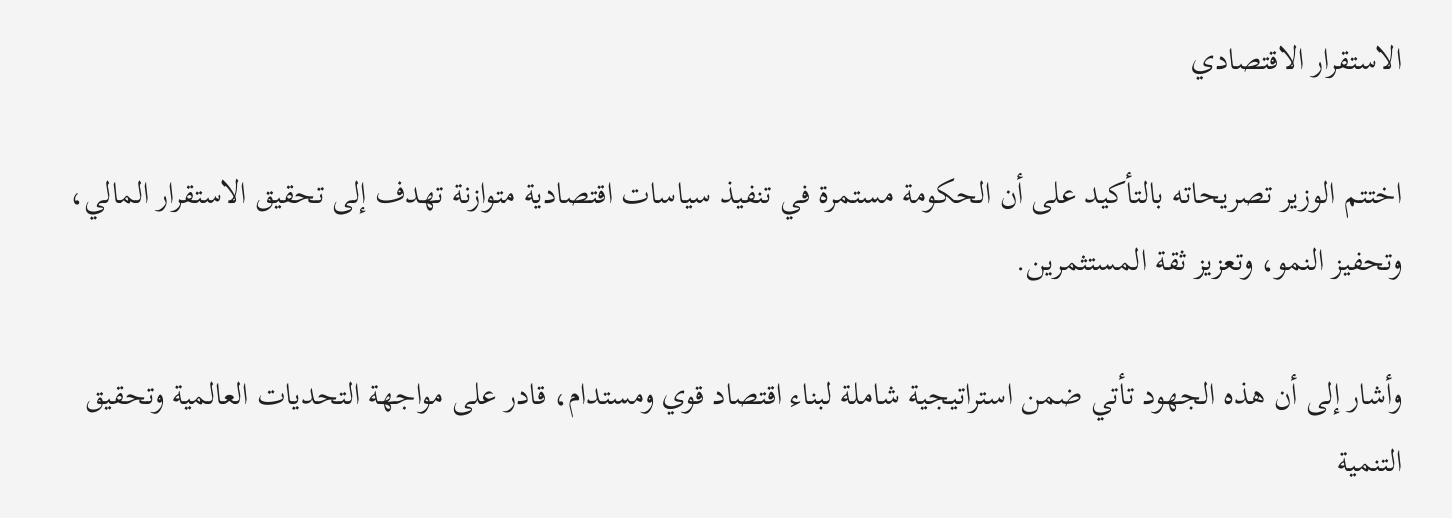الاستقرار الاقتصادي

اختتم الوزير تصريحاته بالتأكيد على أن الحكومة مستمرة في تنفيذ سياسات اقتصادية متوازنة تهدف إلى تحقيق الاستقرار المالي، وتحفيز النمو، وتعزيز ثقة المستثمرين.

وأشار إلى أن هذه الجهود تأتي ضمن استراتيجية شاملة لبناء اقتصاد قوي ومستدام، قادر على مواجهة التحديات العالمية وتحقيق التنمية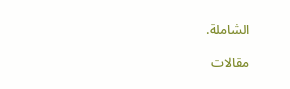الشاملة.

مقالات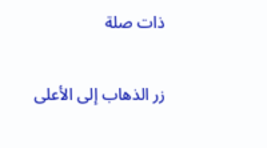ذات صلة

زر الذهاب إلى الأعلى